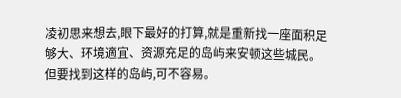凌初思来想去,眼下最好的打算,就是重新找一座面积足够大、环境適宜、资源充足的岛屿来安顿这些城民。
但要找到这样的岛屿,可不容易。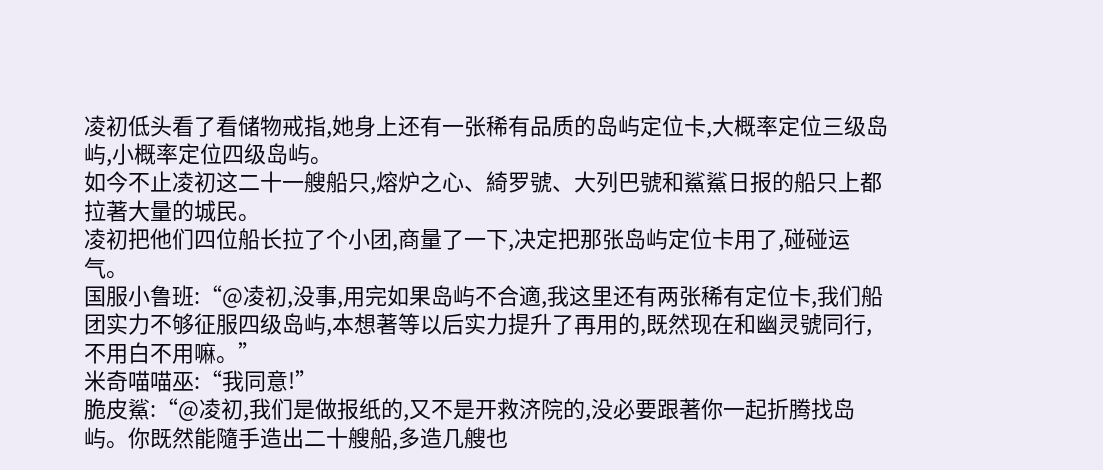凌初低头看了看储物戒指,她身上还有一张稀有品质的岛屿定位卡,大概率定位三级岛屿,小概率定位四级岛屿。
如今不止凌初这二十一艘船只,熔炉之心、綺罗號、大列巴號和鯊鯊日报的船只上都拉著大量的城民。
凌初把他们四位船长拉了个小团,商量了一下,决定把那张岛屿定位卡用了,碰碰运气。
国服小鲁班:“@凌初,没事,用完如果岛屿不合適,我这里还有两张稀有定位卡,我们船团实力不够征服四级岛屿,本想著等以后实力提升了再用的,既然现在和幽灵號同行,不用白不用嘛。”
米奇喵喵巫:“我同意!”
脆皮鯊:“@凌初,我们是做报纸的,又不是开救济院的,没必要跟著你一起折腾找岛屿。你既然能隨手造出二十艘船,多造几艘也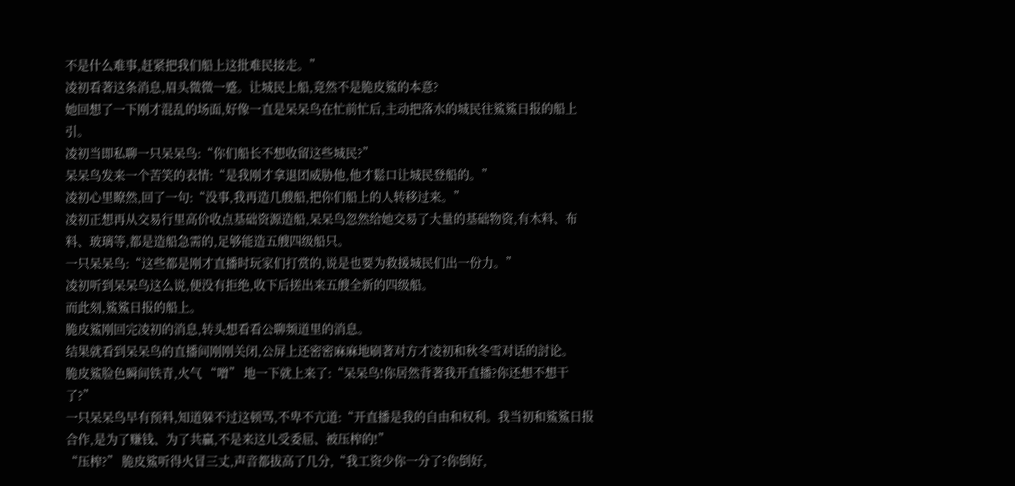不是什么难事,赶紧把我们船上这批难民接走。”
凌初看著这条消息,眉头微微一蹙。让城民上船,竟然不是脆皮鯊的本意?
她回想了一下刚才混乱的场面,好像一直是呆呆鸟在忙前忙后,主动把落水的城民往鯊鯊日报的船上引。
凌初当即私聊一只呆呆鸟:“你们船长不想收留这些城民?”
呆呆鸟发来一个苦笑的表情:“是我刚才拿退团威胁他,他才鬆口让城民登船的。”
凌初心里瞭然,回了一句:“没事,我再造几艘船,把你们船上的人转移过来。”
凌初正想再从交易行里高价收点基础资源造船,呆呆鸟忽然给她交易了大量的基础物资,有木料、布料、玻璃等,都是造船急需的,足够能造五艘四级船只。
一只呆呆鸟:“这些都是刚才直播时玩家们打赏的,说是也要为救援城民们出一份力。”
凌初听到呆呆鸟这么说,便没有拒绝,收下后搓出来五艘全新的四级船。
而此刻,鯊鯊日报的船上。
脆皮鯊刚回完凌初的消息,转头想看看公聊频道里的消息。
结果就看到呆呆鸟的直播间刚刚关闭,公屏上还密密麻麻地刷著对方才凌初和秋冬雪对话的討论。
脆皮鯊脸色瞬间铁青,火气 “噌” 地一下就上来了:“呆呆鸟!你居然背著我开直播?你还想不想干了?”
一只呆呆鸟早有预料,知道躲不过这顿骂,不卑不亢道:“开直播是我的自由和权利。我当初和鯊鯊日报合作,是为了赚钱、为了共贏,不是来这儿受委屈、被压榨的!”
“压榨?” 脆皮鯊听得火冒三丈,声音都拔高了几分,“我工资少你一分了?你倒好,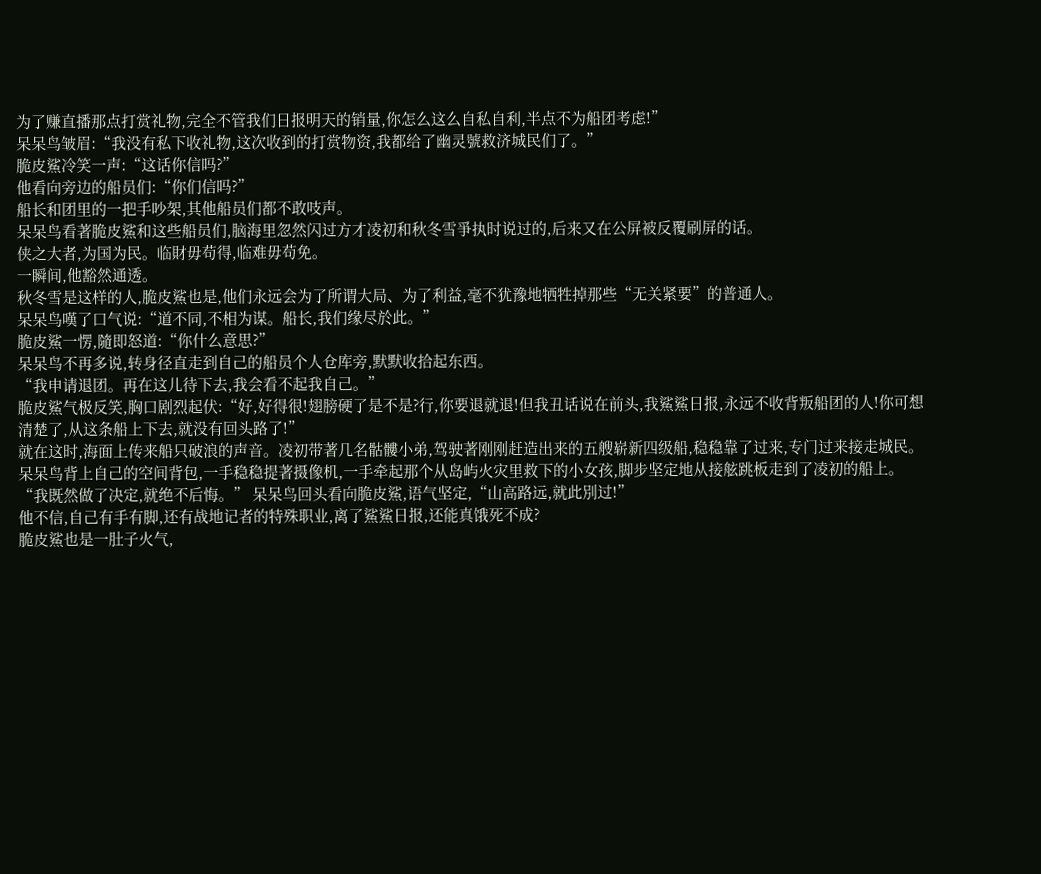为了赚直播那点打赏礼物,完全不管我们日报明天的销量,你怎么这么自私自利,半点不为船团考虑!”
呆呆鸟皱眉:“我没有私下收礼物,这次收到的打赏物资,我都给了幽灵號救济城民们了。”
脆皮鯊冷笑一声:“这话你信吗?”
他看向旁边的船员们:“你们信吗?”
船长和团里的一把手吵架,其他船员们都不敢吱声。
呆呆鸟看著脆皮鯊和这些船员们,脑海里忽然闪过方才凌初和秋冬雪爭执时说过的,后来又在公屏被反覆刷屏的话。
侠之大者,为国为民。临財毋苟得,临难毋苟免。
一瞬间,他豁然通透。
秋冬雪是这样的人,脆皮鯊也是,他们永远会为了所谓大局、为了利益,毫不犹豫地牺牲掉那些“无关紧要”的普通人。
呆呆鸟嘆了口气说:“道不同,不相为谋。船长,我们缘尽於此。”
脆皮鯊一愣,隨即怒道:“你什么意思?”
呆呆鸟不再多说,转身径直走到自己的船员个人仓库旁,默默收拾起东西。
“我申请退团。再在这儿待下去,我会看不起我自己。”
脆皮鯊气极反笑,胸口剧烈起伏:“好,好得很!翅膀硬了是不是?行,你要退就退!但我丑话说在前头,我鯊鯊日报,永远不收背叛船团的人!你可想清楚了,从这条船上下去,就没有回头路了!”
就在这时,海面上传来船只破浪的声音。凌初带著几名骷髏小弟,驾驶著刚刚赶造出来的五艘崭新四级船,稳稳靠了过来,专门过来接走城民。
呆呆鸟背上自己的空间背包,一手稳稳提著摄像机,一手牵起那个从岛屿火灾里救下的小女孩,脚步坚定地从接舷跳板走到了凌初的船上。
“我既然做了决定,就绝不后悔。” 呆呆鸟回头看向脆皮鯊,语气坚定,“山高路远,就此別过!”
他不信,自己有手有脚,还有战地记者的特殊职业,离了鯊鯊日报,还能真饿死不成?
脆皮鯊也是一肚子火气,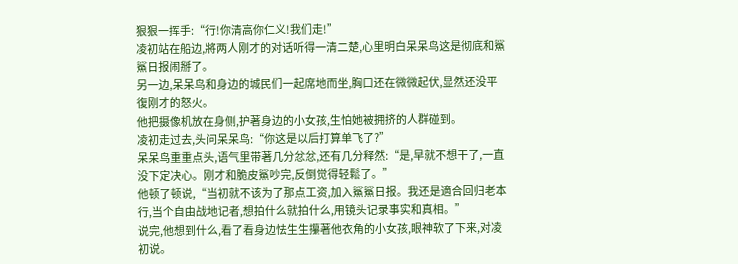狠狠一挥手:“行!你清高你仁义!我们走!”
凌初站在船边,將两人刚才的对话听得一清二楚,心里明白呆呆鸟这是彻底和鯊鯊日报闹掰了。
另一边,呆呆鸟和身边的城民们一起席地而坐,胸口还在微微起伏,显然还没平復刚才的怒火。
他把摄像机放在身侧,护著身边的小女孩,生怕她被拥挤的人群碰到。
凌初走过去,头问呆呆鸟:“你这是以后打算单飞了?”
呆呆鸟重重点头,语气里带著几分忿忿,还有几分释然:“是,早就不想干了,一直没下定决心。刚才和脆皮鯊吵完,反倒觉得轻鬆了。”
他顿了顿说,“当初就不该为了那点工资,加入鯊鯊日报。我还是適合回归老本行,当个自由战地记者,想拍什么就拍什么,用镜头记录事实和真相。”
说完,他想到什么,看了看身边怯生生攥著他衣角的小女孩,眼神软了下来,对凌初说。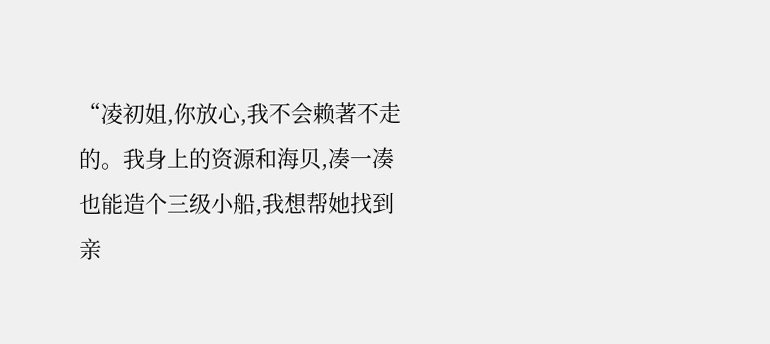“凌初姐,你放心,我不会赖著不走的。我身上的资源和海贝,凑一凑也能造个三级小船,我想帮她找到亲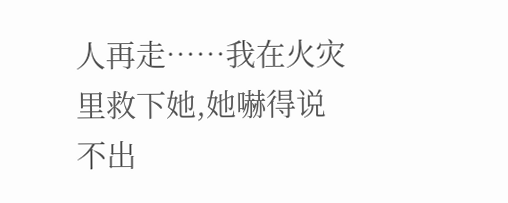人再走……我在火灾里救下她,她嚇得说不出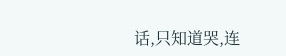话,只知道哭,连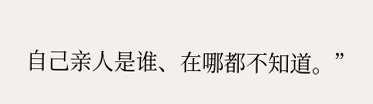自己亲人是谁、在哪都不知道。”